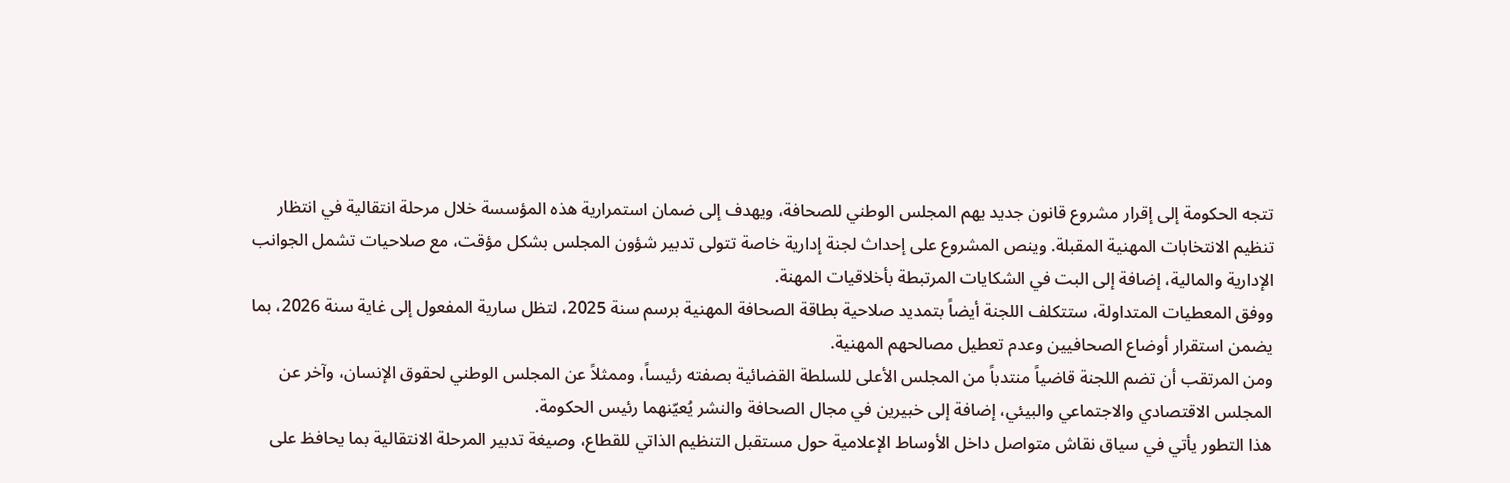تتجه الحكومة إلى إقرار مشروع قانون جديد يهم المجلس الوطني للصحافة، ويهدف إلى ضمان استمرارية هذه المؤسسة خلال مرحلة انتقالية في انتظار تنظيم الانتخابات المهنية المقبلة. وينص المشروع على إحداث لجنة إدارية خاصة تتولى تدبير شؤون المجلس بشكل مؤقت، مع صلاحيات تشمل الجوانب الإدارية والمالية، إضافة إلى البت في الشكايات المرتبطة بأخلاقيات المهنة.
ووفق المعطيات المتداولة، ستتكلف اللجنة أيضاً بتمديد صلاحية بطاقة الصحافة المهنية برسم سنة 2025، لتظل سارية المفعول إلى غاية سنة 2026، بما يضمن استقرار أوضاع الصحافيين وعدم تعطيل مصالحهم المهنية.
ومن المرتقب أن تضم اللجنة قاضياً منتدباً من المجلس الأعلى للسلطة القضائية بصفته رئيساً، وممثلاً عن المجلس الوطني لحقوق الإنسان، وآخر عن المجلس الاقتصادي والاجتماعي والبيئي، إضافة إلى خبيرين في مجال الصحافة والنشر يُعيّنهما رئيس الحكومة.
هذا التطور يأتي في سياق نقاش متواصل داخل الأوساط الإعلامية حول مستقبل التنظيم الذاتي للقطاع، وصيغة تدبير المرحلة الانتقالية بما يحافظ على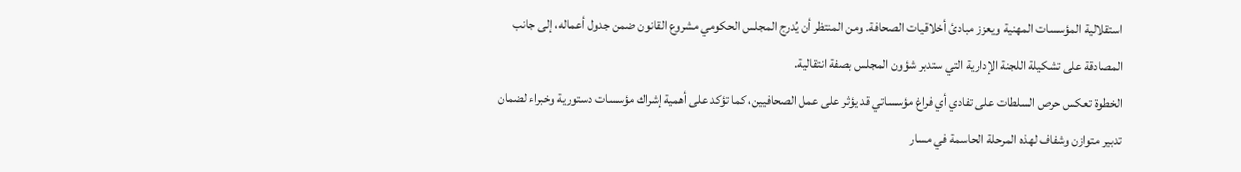استقلالية المؤسسات المهنية ويعزز مبادئ أخلاقيات الصحافة. ومن المنتظر أن يُدرج المجلس الحكومي مشروع القانون ضمن جدول أعماله، إلى جانب المصادقة على تشكيلة اللجنة الإدارية التي ستدبر شؤون المجلس بصفة انتقالية.
الخطوة تعكس حرص السلطات على تفادي أي فراغ مؤسساتي قد يؤثر على عمل الصحافيين، كما تؤكد على أهمية إشراك مؤسسات دستورية وخبراء لضمان تدبير متوازن وشفاف لهذه المرحلة الحاسمة في مسار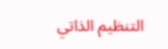التنظيم الذاتي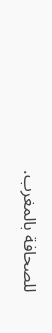للصحافة بالمغرب.